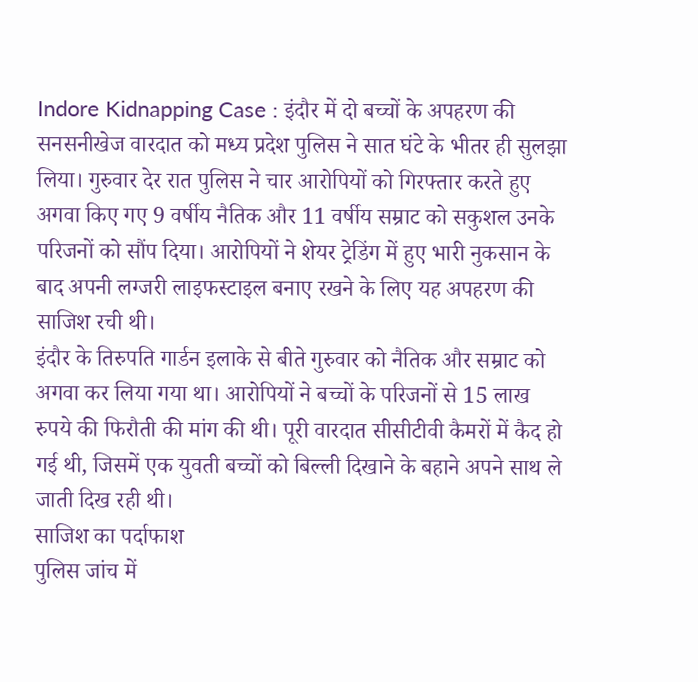Indore Kidnapping Case : इंदौर में दो बच्चों के अपहरण की सनसनीखेज वारदात को मध्य प्रदेश पुलिस ने सात घंटे के भीतर ही सुलझा लिया। गुरुवार देर रात पुलिस ने चार आरोपियों को गिरफ्तार करते हुए अगवा किए गए 9 वर्षीय नैतिक और 11 वर्षीय सम्राट को सकुशल उनके परिजनों को सौंप दिया। आरोपियों ने शेयर ट्रेडिंग में हुए भारी नुकसान के बाद अपनी लग्जरी लाइफस्टाइल बनाए रखने के लिए यह अपहरण की साजिश रची थी।
इंदौर के तिरुपति गार्डन इलाके से बीते गुरुवार को नैतिक और सम्राट को अगवा कर लिया गया था। आरोपियों ने बच्चों के परिजनों से 15 लाख रुपये की फिरौती की मांग की थी। पूरी वारदात सीसीटीवी कैमरों में कैद हो गई थी, जिसमें एक युवती बच्चों को बिल्ली दिखाने के बहाने अपने साथ ले जाती दिख रही थी।
साजिश का पर्दाफाश
पुलिस जांच में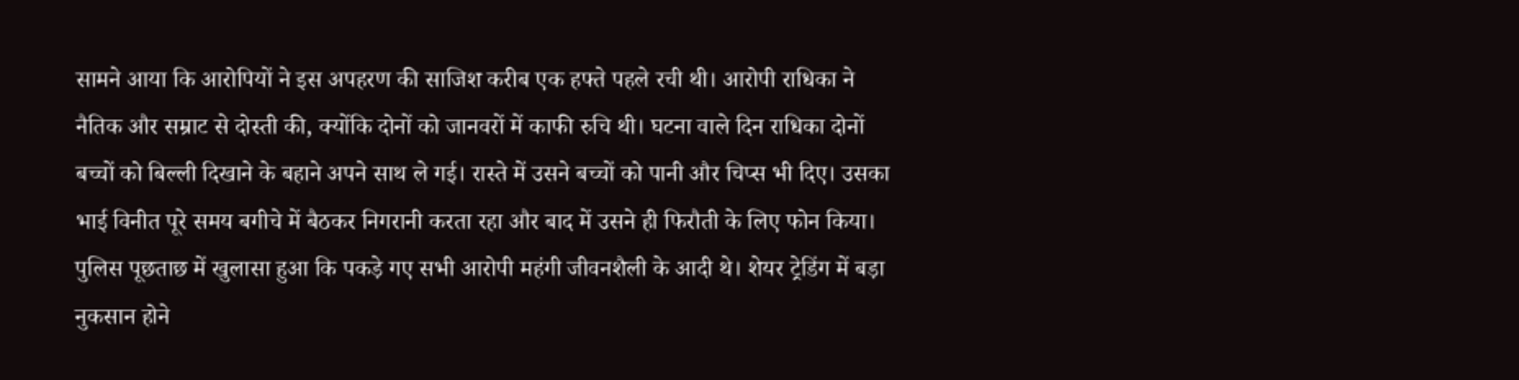सामने आया कि आरोपियों ने इस अपहरण की साजिश करीब एक हफ्ते पहले रची थी। आरोपी राधिका ने नैतिक और सम्राट से दोस्ती की, क्योंकि दोनों को जानवरों में काफी रुचि थी। घटना वाले दिन राधिका दोनों बच्चों को बिल्ली दिखाने के बहाने अपने साथ ले गई। रास्ते में उसने बच्चों को पानी और चिप्स भी दिए। उसका भाई विनीत पूरे समय बगीचे में बैठकर निगरानी करता रहा और बाद में उसने ही फिरौती के लिए फोन किया। पुलिस पूछताछ में खुलासा हुआ कि पकड़े गए सभी आरोपी महंगी जीवनशैली के आदी थे। शेयर ट्रेडिंग में बड़ा नुकसान होने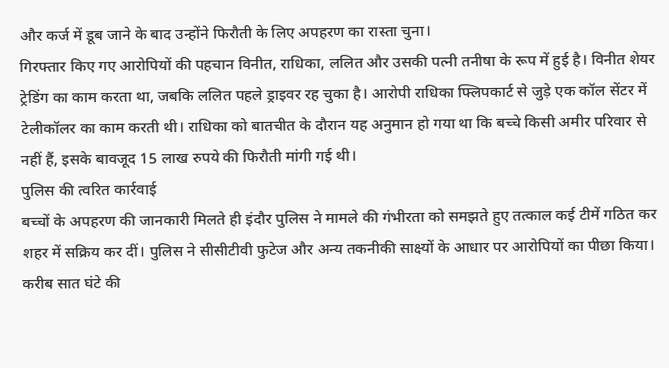और कर्ज में डूब जाने के बाद उन्होंने फिरौती के लिए अपहरण का रास्ता चुना।
गिरफ्तार किए गए आरोपियों की पहचान विनीत, राधिका, ललित और उसकी पत्नी तनीषा के रूप में हुई है। विनीत शेयर ट्रेडिंग का काम करता था, जबकि ललित पहले ड्राइवर रह चुका है। आरोपी राधिका फ्लिपकार्ट से जुड़े एक कॉल सेंटर में टेलीकॉलर का काम करती थी। राधिका को बातचीत के दौरान यह अनुमान हो गया था कि बच्चे किसी अमीर परिवार से नहीं हैं, इसके बावजूद 15 लाख रुपये की फिरौती मांगी गई थी।
पुलिस की त्वरित कार्रवाई
बच्चों के अपहरण की जानकारी मिलते ही इंदौर पुलिस ने मामले की गंभीरता को समझते हुए तत्काल कई टीमें गठित कर शहर में सक्रिय कर दीं। पुलिस ने सीसीटीवी फुटेज और अन्य तकनीकी साक्ष्यों के आधार पर आरोपियों का पीछा किया। करीब सात घंटे की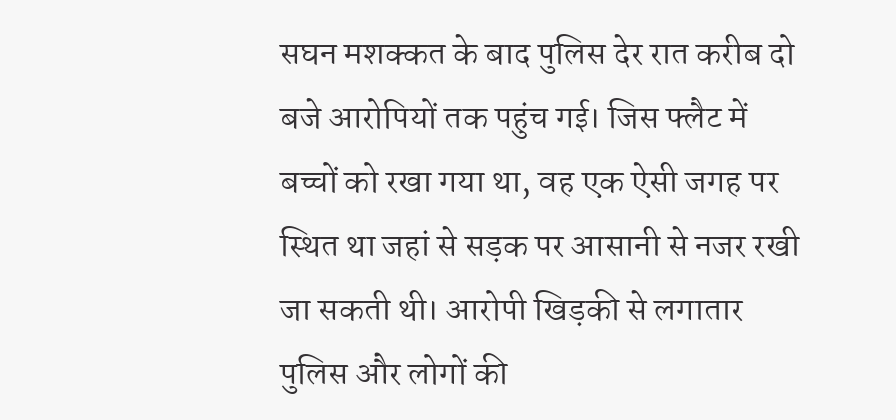सघन मशक्कत के बाद पुलिस देर रात करीब दो बजे आरोपियों तक पहुंच गई। जिस फ्लैट में बच्चों को रखा गया था, वह एक ऐसी जगह पर स्थित था जहां से सड़क पर आसानी से नजर रखी जा सकती थी। आरोपी खिड़की से लगातार पुलिस और लोगों की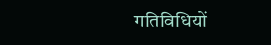गतिविधियों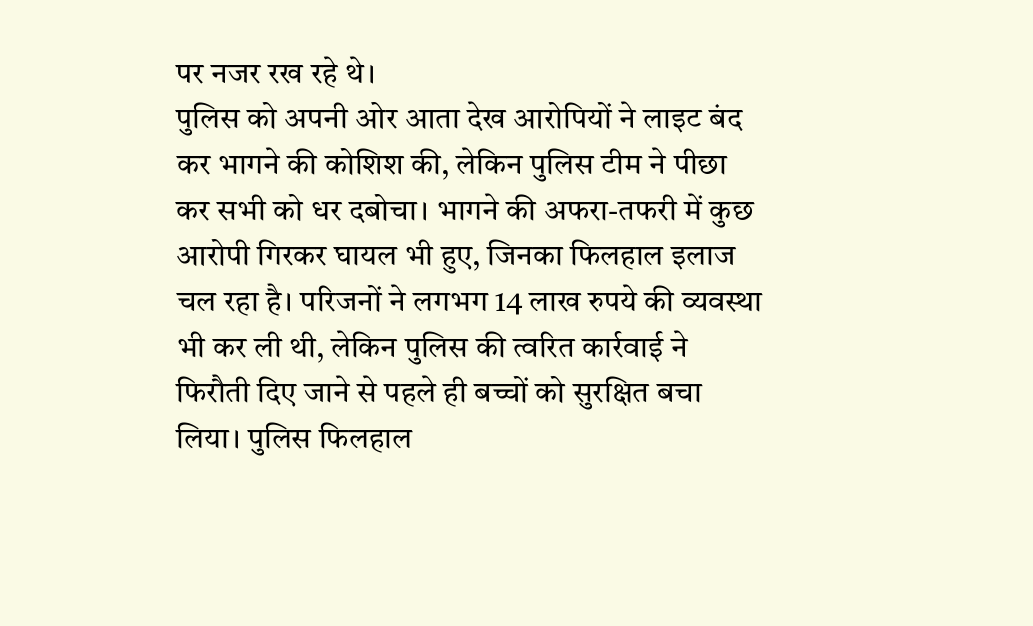पर नजर रख रहे थे।
पुलिस को अपनी ओर आता देख आरोपियों ने लाइट बंद कर भागने की कोशिश की, लेकिन पुलिस टीम ने पीछा कर सभी को धर दबोचा। भागने की अफरा-तफरी में कुछ आरोपी गिरकर घायल भी हुए, जिनका फिलहाल इलाज चल रहा है। परिजनों ने लगभग 14 लाख रुपये की व्यवस्था भी कर ली थी, लेकिन पुलिस की त्वरित कार्रवाई ने फिरौती दिए जाने से पहले ही बच्चों को सुरक्षित बचा लिया। पुलिस फिलहाल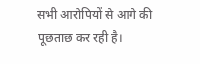सभी आरोपियों से आगे की पूछताछ कर रही है।